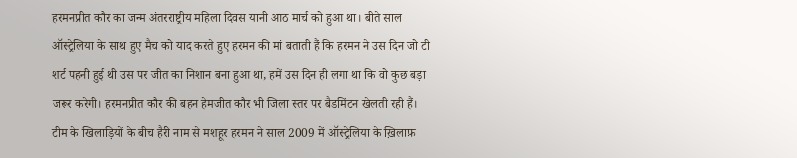हरमनप्रीत कौर का जन्म अंतरराष्ट्रीय महिला दिवस यानी आठ मार्च को हुआ था। बीते साल ऑस्ट्रेलिया के साथ हुए मैच को याद करते हुए हरमन की मां बताती हैं कि हरमन ने उस दिन जो टी शर्ट पहनी हुई थी उस पर जीत का निशान बना हुआ था, हमें उस दिन ही लगा था कि वो कुछ बड़ा जरूर करेगी। हरमनप्रीत कौर की बहन हेमजीत कौर भी जिला स्तर पर बैडमिंटन खेलती रही हैं।
टीम के खिलाड़ियों के बीच हैरी नाम से मशहूर हरमन ने साल 2009 में ऑस्ट्रेलिया के ख़िलाफ़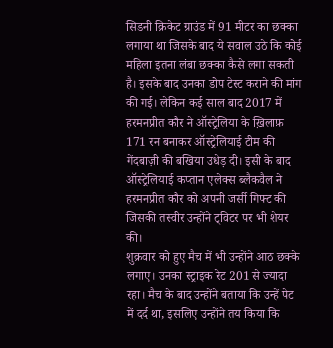सिडनी क्रिकेट ग्राउंड में 91 मीटर का छक्का लगाया था जिसके बाद ये सवाल उठे कि कोई महिला इतना लंबा छक्का कैसे लगा सकती है। इसके बाद उनका डोप टेस्ट कराने की मांग की गई। लेकिन कई साल बाद 2017 में हरमनप्रीत कौर ने ऑस्ट्रेलिया के ख़िलाफ़ 171 रन बनाकर ऑस्ट्रेलियाई टीम की गेंदबाज़ी की बखिया उधेड़ दी। इसी के बाद ऑस्ट्रेलियाई कप्तान एलेक्स ब्लैकवैल ने हरमनप्रीत कौर को अपनी जर्सी गिफ्ट की जिसकी तस्वीर उन्होंने ट्विटर पर भी शेयर की।
शुक्रवार को हुए मैच में भी उन्होंने आठ छक्के लगाए। उनका स्ट्राइक रेट 201 से ज्यादा रहा। मैच के बाद उन्होंने बताया कि उन्हें पेट में दर्द था, इसलिए उन्होंने तय किया कि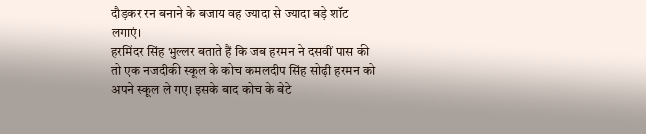दौड़कर रन बनाने के बजाय वह ज्यादा से ज्यादा बड़े शॉट लगाएं।
हरमिंदर सिंह भुल्लर बताते हैं कि जब हरमन ने दसवीं पास की तो एक नजदीकी स्कूल के कोच कमलदीप सिंह सोढ़ी हरमन को अपने स्कूल ले गए। इसके बाद कोच के बेटे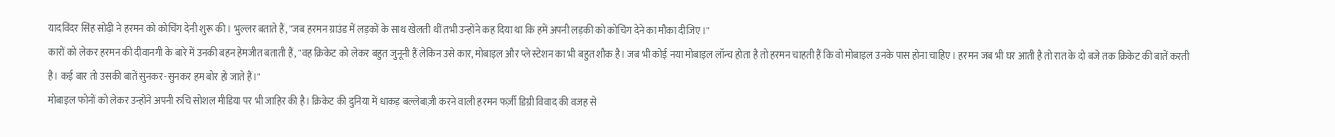यादविंदर सिंह सोढ़ी ने हरमन को कोचिंग देनी शुरू की। भुल्लर बताते हैं, "जब हरमन ग्राउंड में लड़कों के साथ खेलती थीं तभी उन्होंने कह दिया था कि हमें अपनी लड़की को कोचिंग देने का मौका दीजिए।"
कारों को लेकर हरमन की दीवानगी के बारे में उनकी बहन हेमजीत बताती हैं, "वह क्रिकेट को लेकर बहुत जुनूनी हैं लेकिन उसे कार, मोबाइल और प्ले स्टेशन का भी बहुत शौक है। जब भी कोई नया मोबाइल लॉन्च होता है तो हरमन चाहती हैं कि वो मोबाइल उनके पास होना चाहिए। हरमन जब भी घर आती है तो रात के दो बजे तक क्रिकेट की बातें करती है। कई बार तो उसकी बातें सुनकर-सुनकर हम बोर हो जाते हैं।"
मोबाइल फोनों को लेकर उन्होंने अपनी रुचि सोशल मीडिया पर भी जाहिर की है। क्रिकेट की दुनिया में धाकड़ बल्लेबाज़ी करने वाली हरमन फर्ज़ी डिग्री विवाद की वजह से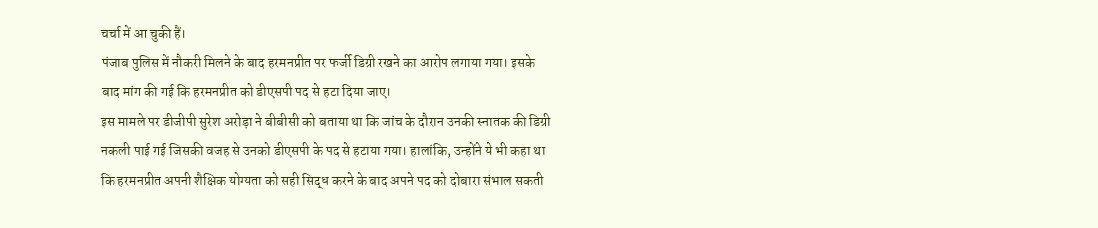चर्चा में आ चुकी हैं।
पंजाब पुलिस में नौकरी मिलने के बाद हरमनप्रीत पर फर्जी डिग्री रखने का आरोप लगाया गया। इसके बाद मांग की गई कि हरमनप्रीत को डीएसपी पद से हटा दिया जाए।
इस मामले पर डीजीपी सुरेश अरोड़ा ने बीबीसी को बताया था कि जांच के दौरान उनकी स्नातक की डिग्री नकली पाई गई जिसकी वजह से उनको डीएसपी के पद से हटाया गया। हालांकि, उन्होंने ये भी कहा था कि हरमनप्रीत अपनी शैक्षिक योग्यता को सही सिद्ध करने के बाद अपने पद को दोबारा संभाल सकती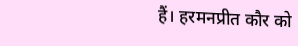हैं। हरमनप्रीत कौर को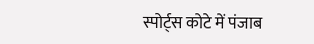स्पोर्ट्स कोटे में पंजाब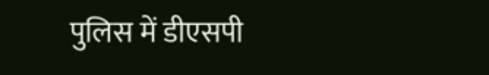पुलिस में डीएसपी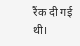रैंक दी गई थी।